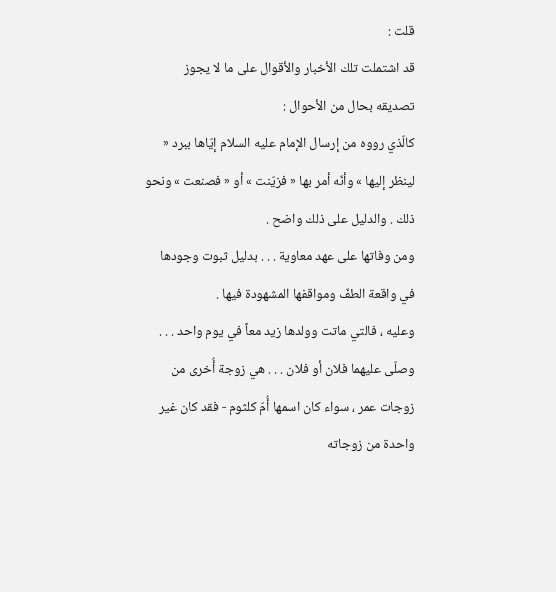قلت :
قد اشتملت تلك الأخبار والأقوال على ما لا يجوز تصديقه بحال من الأحوال :
كالّذي رووه من إرسال الإمام عليه السلام إيّاها ببرد « لينظر إليها » وأنّه أمر بها « فزيّنت » أو « فصنعت » ونحو ذلك . والدليل على ذلك واضح .
ومن وفاتها على عهد معاوية . . . بدليل ثبوت وجودها في واقعة الطفّ ومواقفها المشهودة فيها .
وعليه ، فالتي ماتت وولدها زيد معاً في يوم واحد . . . وصلّى عليهما فلان أو فلان . . . هي زوجة أُخرى من زوجات عمر ، سواء كان اسمها أُمّ كلثوم - فقد كان غير واحدة من زوجاته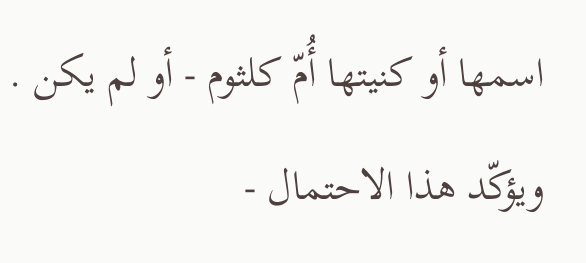اسمها أو كنيتها أُمّ كلثوم - أو لم يكن .
ويؤكّد هذا الاحتمال -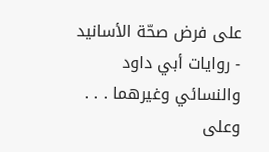على فرض صحّة الأسانيد - روايات أبي داود والنسائي وغيرهما . . .
وعلى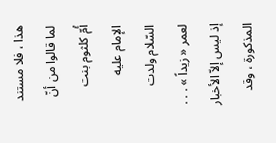هذا ، فلا مستند لما قالوا من أنّ أُمّ كلثوم بنت الإمام عليه السّلام ولدت لعمر « زيداً » . . . إذ ليس إلاّ الأخبار المذكورة ، وقد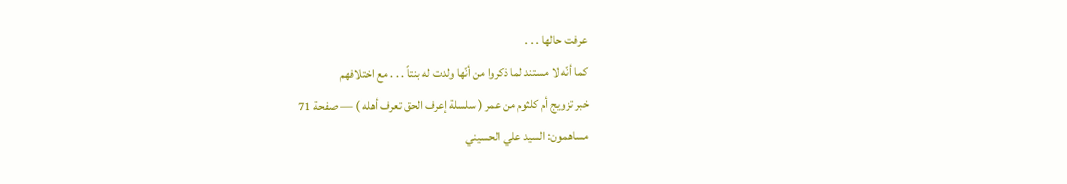عرفت حالها . . .
كما أنّه لا مستند لما ذكروا من أنّها ولدت له بنتاً . . . مع اختلافهم
خبر تزويج أم كلثوم من عمر ( سلسلة إعرف الحق تعرف أهله ) — صفحة 71
مساهمون: السيد علي الحسيني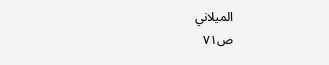الميلاني
ص٧١